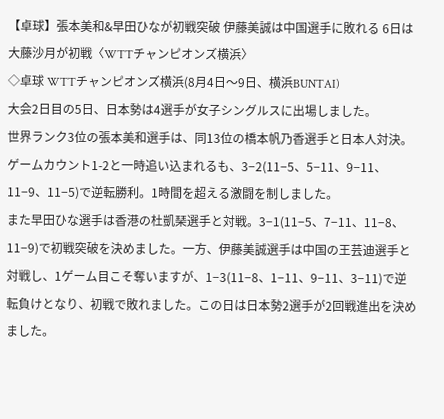【卓球】張本美和&早田ひなが初戦突破 伊藤美誠は中国選手に敗れる 6日は大藤沙月が初戦〈WTTチャンピオンズ横浜〉
◇卓球 WTTチャンピオンズ横浜(8月4日〜9日、横浜BUNTAI)
大会2日目の5日、日本勢は4選手が女子シングルスに出場しました。
世界ランク3位の張本美和選手は、同13位の橋本帆乃香選手と日本人対決。ゲームカウント1-2と一時追い込まれるも、3−2(11−5、5−11、9−11、11−9、11−5)で逆転勝利。1時間を超える激闘を制しました。
また早田ひな選手は香港の杜凱琹選手と対戦。3−1(11−5、7−11、11−8、11−9)で初戦突破を決めました。一方、伊藤美誠選手は中国の王芸迪選手と対戦し、1ゲーム目こそ奪いますが、1−3(11−8、1−11、9−11、3−11)で逆転負けとなり、初戦で敗れました。この日は日本勢2選手が2回戦進出を決めました。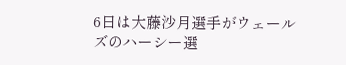6日は大藤沙月選手がウェールズのハーシー選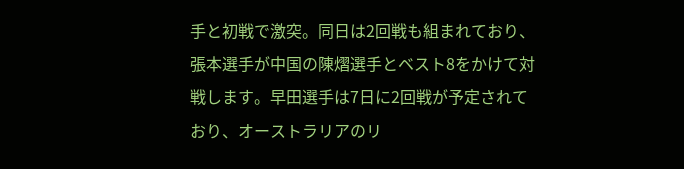手と初戦で激突。同日は2回戦も組まれており、張本選手が中国の陳熠選手とベスト8をかけて対戦します。早田選手は7日に2回戦が予定されており、オーストラリアのリ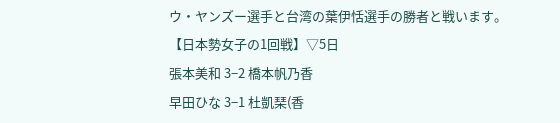ウ・ヤンズー選手と台湾の葉伊恬選手の勝者と戦います。
【日本勢女子の1回戦】▽5日
張本美和 3−2 橋本帆乃香
早田ひな 3−1 杜凱琹(香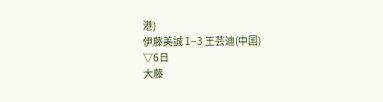港)
伊藤美誠 1−3 王芸迪(中国)
▽6日
大藤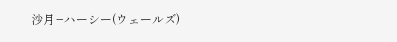沙月−ハーシー(ウェールズ)